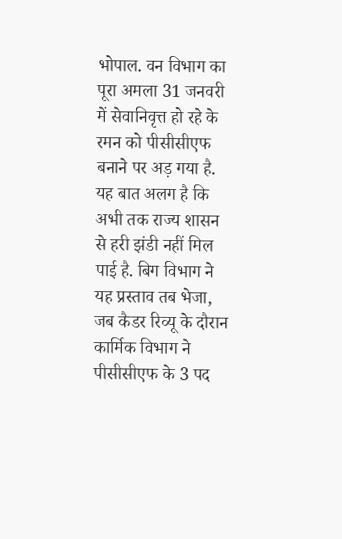भोपाल. वन विभाग का पूरा अमला 31 जनवरी में सेवानिवृत्त हो रहे के रमन को पीसीसीएफ बनाने पर अड़ गया है. यह बात अलग है कि अभी तक राज्य शासन से हरी झंडी नहीं मिल पाई है. बिग विभाग ने यह प्रस्ताव तब भेजा, जब कैडर रिव्यू के दौरान कार्मिक विभाग ने पीसीसीएफ के 3 पद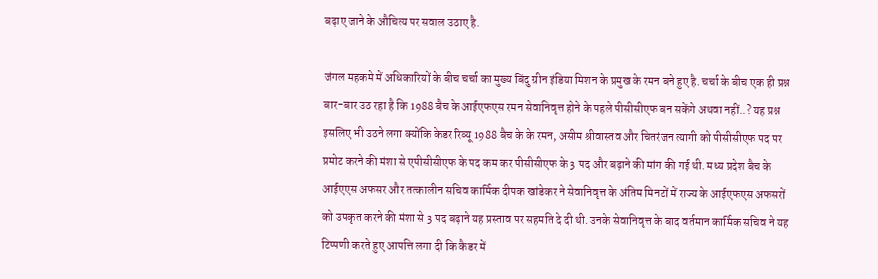बढ़ाए जाने के औचित्य पर सवाल उठाए है.

जंगल महकमे में अधिकारियों के बीच चर्चा का मुख्य बिंदु ग्रीन इंडिया मिशन के प्रमुख के रमन बने हुए है. चर्चा के बीच एक ही प्रश्न बार-बार उठ रहा है कि 1988 बैच के आईएफएस रमन सेवानिवृत्त होने के पहले पीसीसीएफ बन सकेंगे अथवा नहीं..? यह प्रश्न इसलिए भी उठने लगा क्योंकि केडर रिव्यू 1988 बैच के के रमन, असीम श्रीवास्तव और चितरंजन त्यागी को पीसीसीएफ पद पर प्रमोट करने की मंशा से एपीसीसीएफ के पद कम कर पीसीसीएफ के 3 पद और बढ़ाने की मांग की गई थी. मध्य प्रदेश बैच के आईएएस अफसर और तत्कालीन सचिव कार्मिक दीपक खांडेकर ने सेवानिवृत्त के अंतिम मिनटों में राज्य के आईएफएस अफसरों को उपकृत करने की मंशा से 3 पद बढ़ाने यह प्रस्ताव पर सहमति दे दी थी. उनके सेवानिवृत्त के बाद वर्तमान कार्मिक सचिव ने यह टिप्पणी करते हुए आपत्ति लगा दी कि कैडर में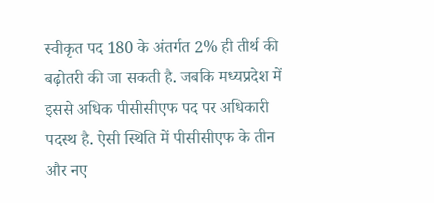स्वीकृत पद 180 के अंतर्गत 2% ही तीर्थ की बढ़ोतरी की जा सकती है. जबकि मध्यप्रदेश में इससे अधिक पीसीसीएफ पद पर अधिकारी पदस्थ है. ऐसी स्थिति में पीसीसीएफ के तीन और नए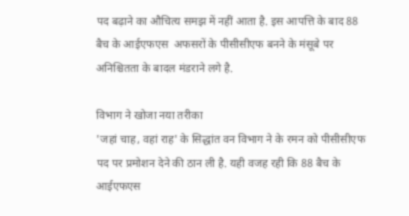पद बढ़ाने का औचित्य समझ में नहीं आता है. इस आपत्ति के बाद 88 बैच के आईएफएस  अफसरों के पीसीसीएफ बनने के मंसूबे पर अनिश्चितता के बादल मंडराने लगे है.

विभाग ने खोजा नया तरीका
'जहां चाह, वहां राह' के सिद्धांत वन विभाग ने के रमन को पीसीसीएफ पद पर प्रमोशन देने की ठान ली है. यही वजह रही कि 88 बैच के आईएफएस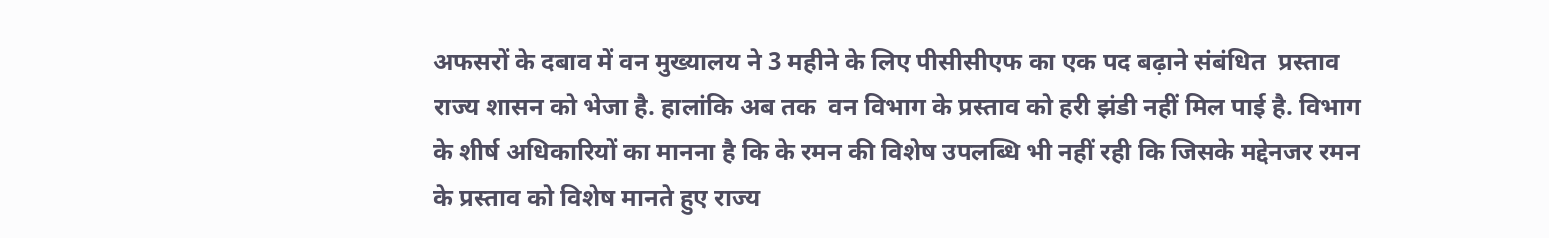अफसरों के दबाव में वन मुख्यालय ने 3 महीने के लिए पीसीसीएफ का एक पद बढ़ाने संबंधित  प्रस्ताव राज्य शासन को भेजा है. हालांकि अब तक  वन विभाग के प्रस्ताव को हरी झंडी नहीं मिल पाई है. विभाग के शीर्ष अधिकारियों का मानना है कि के रमन की विशेष उपलब्धि भी नहीं रही कि जिसके मद्देनजर रमन के प्रस्ताव को विशेष मानते हुए राज्य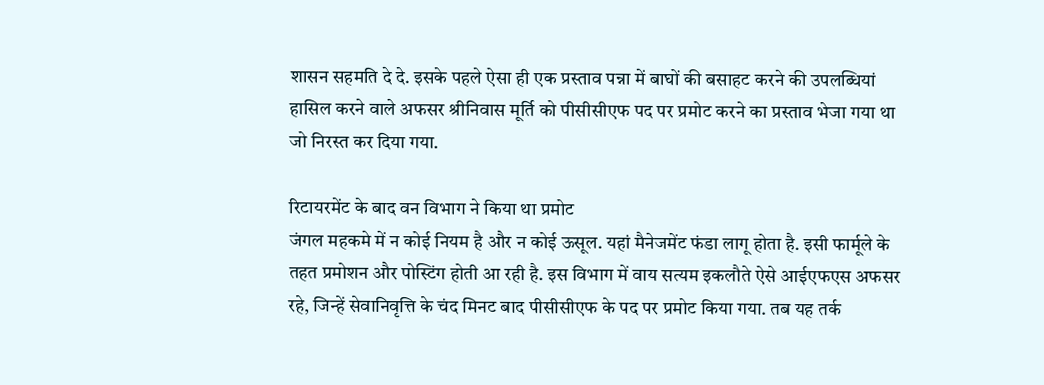शासन सहमति दे दे. इसके पहले ऐसा ही एक प्रस्ताव पन्ना में बाघों की बसाहट करने की उपलब्धियां हासिल करने वाले अफसर श्रीनिवास मूर्ति को पीसीसीएफ पद पर प्रमोट करने का प्रस्ताव भेजा गया था जो निरस्त कर दिया गया.

रिटायरमेंट के बाद वन विभाग ने किया था प्रमोट
जंगल महकमे में न कोई नियम है और न कोई ऊसूल. यहां मैनेजमेंट फंडा लागू होता है. इसी फार्मूले के तहत प्रमोशन और पोस्टिंग होती आ रही है. इस विभाग में वाय सत्यम इकलौते ऐसे आईएफएस अफसर रहे, जिन्हें सेवानिवृत्ति के चंद मिनट बाद पीसीसीएफ के पद पर प्रमोट किया गया. तब यह तर्क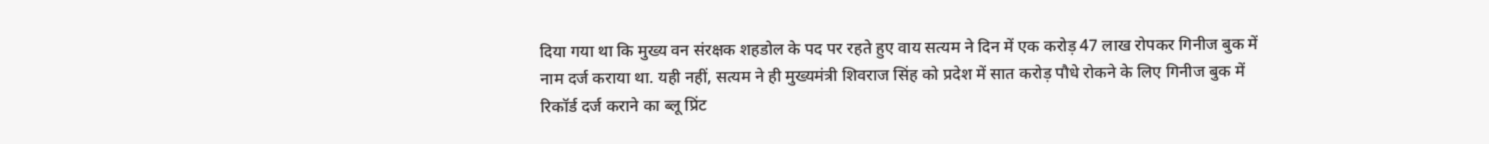दिया गया था कि मुख्य वन संरक्षक शहडोल के पद पर रहते हुए वाय सत्यम ने दिन में एक करोड़ 47 लाख रोपकर गिनीज बुक में नाम दर्ज कराया था. यही नहीं, सत्यम ने ही मुख्यमंत्री शिवराज सिंह को प्रदेश में सात करोड़ पौधे रोकने के लिए गिनीज बुक में रिकॉर्ड दर्ज कराने का ब्लू प्रिंट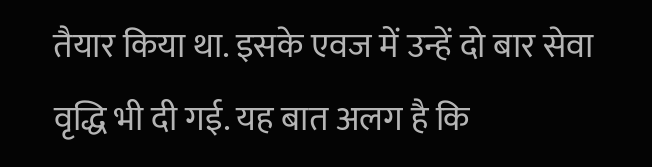तैयार किया था. इसके एवज में उन्हें दो बार सेवा वृद्धि भी दी गई. यह बात अलग है कि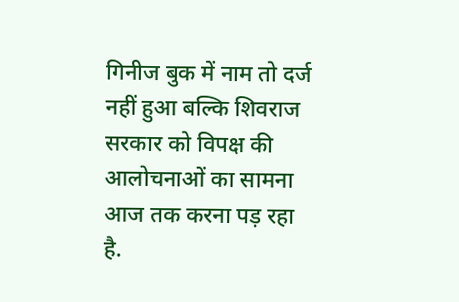गिनीज बुक में नाम तो दर्ज नहीं हुआ बल्कि शिवराज सरकार को विपक्ष की आलोचनाओं का सामना आज तक करना पड़ रहा है.